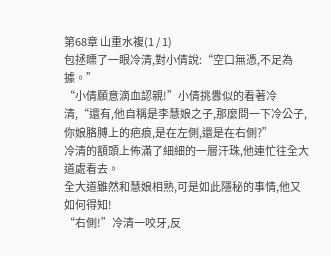第68章 山重水複(1 / 1)
包拯瞟了一眼冷清,對小倩說:“空口無憑,不足為據。”
“小倩願意滴血認親!”小倩挑釁似的看著冷清,“還有,他自稱是李慧娘之子,那麼問一下冷公子,你娘胳膊上的疤痕,是在左側,還是在右側?”
冷清的額頭上佈滿了細細的一層汗珠,他連忙往全大道處看去。
全大道雖然和慧娘相熟,可是如此隱秘的事情,他又如何得知!
“右側!”冷清一咬牙,反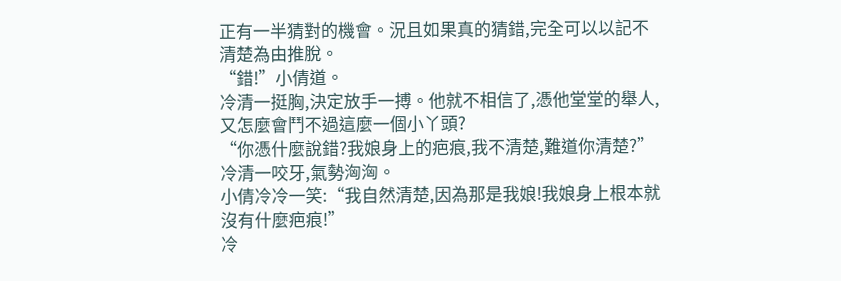正有一半猜對的機會。況且如果真的猜錯,完全可以以記不清楚為由推脫。
“錯!”小倩道。
冷清一挺胸,決定放手一搏。他就不相信了,憑他堂堂的舉人,又怎麼會鬥不過這麼一個小丫頭?
“你憑什麼說錯?我娘身上的疤痕,我不清楚,難道你清楚?”冷清一咬牙,氣勢洶洶。
小倩冷冷一笑:“我自然清楚,因為那是我娘!我娘身上根本就沒有什麼疤痕!”
冷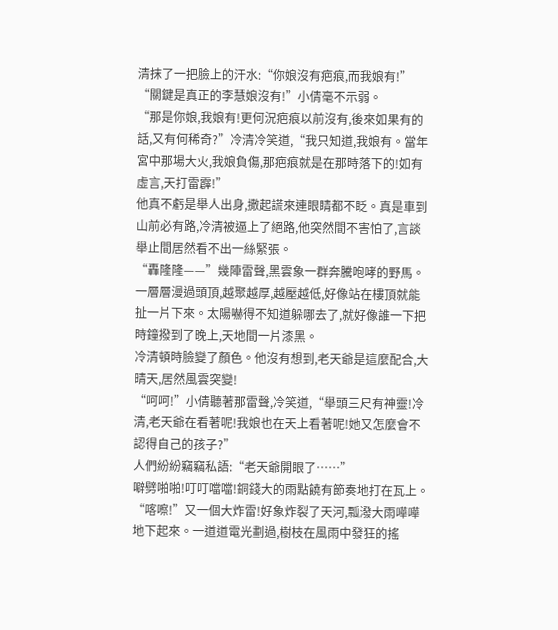清抹了一把臉上的汗水:“你娘沒有疤痕,而我娘有!”
“關鍵是真正的李慧娘沒有!”小倩毫不示弱。
“那是你娘,我娘有!更何況疤痕以前沒有,後來如果有的話,又有何稀奇?”冷清冷笑道,“我只知道,我娘有。當年宮中那場大火,我娘負傷,那疤痕就是在那時落下的!如有虛言,天打雷霹!”
他真不虧是舉人出身,撒起謊來連眼睛都不眨。真是車到山前必有路,冷清被逼上了絕路,他突然間不害怕了,言談舉止間居然看不出一絲緊張。
“轟隆隆——”幾陣雷聲,黑雲象一群奔騰咆哮的野馬。一層層漫過頭頂,越聚越厚,越壓越低,好像站在樓頂就能扯一片下來。太陽嚇得不知道躲哪去了,就好像誰一下把時鐘撥到了晚上,天地間一片漆黑。
冷清頓時臉變了顏色。他沒有想到,老天爺是這麼配合,大晴天,居然風雲突變!
“呵呵!”小倩聽著那雷聲,冷笑道,“舉頭三尺有神靈!冷清,老天爺在看著呢!我娘也在天上看著呢!她又怎麼會不認得自己的孩子?”
人們紛紛竊竊私語:“老天爺開眼了……”
噼劈啪啪!叮叮噹噹!銅錢大的雨點饒有節奏地打在瓦上。“喀嚓!”又一個大炸雷!好象炸裂了天河,瓢潑大雨嘩嘩地下起來。一道道電光劃過,樹枝在風雨中發狂的搖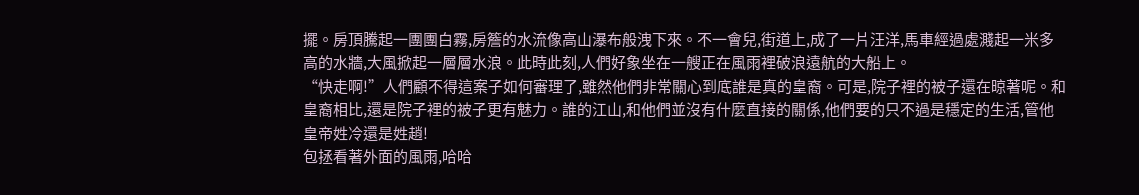擺。房頂騰起一團團白霧,房簷的水流像高山瀑布般洩下來。不一會兒,街道上,成了一片汪洋,馬車經過處濺起一米多高的水牆,大風掀起一層層水浪。此時此刻,人們好象坐在一艘正在風雨裡破浪遠航的大船上。
“快走啊!”人們顧不得這案子如何審理了,雖然他們非常關心到底誰是真的皇裔。可是,院子裡的被子還在晾著呢。和皇裔相比,還是院子裡的被子更有魅力。誰的江山,和他們並沒有什麼直接的關係,他們要的只不過是穩定的生活,管他皇帝姓冷還是姓趙!
包拯看著外面的風雨,哈哈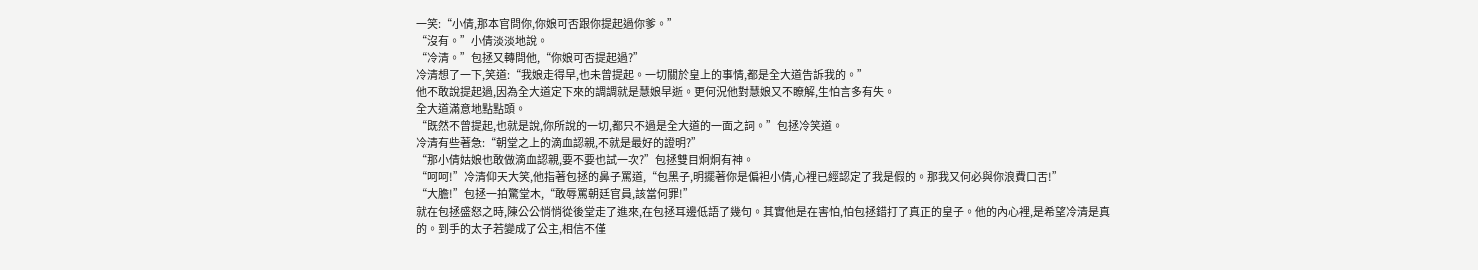一笑:“小倩,那本官問你,你娘可否跟你提起過你爹。”
“沒有。”小倩淡淡地說。
“冷清。”包拯又轉問他,“你娘可否提起過?”
冷清想了一下,笑道:“我娘走得早,也未曾提起。一切關於皇上的事情,都是全大道告訴我的。”
他不敢說提起過,因為全大道定下來的調調就是慧娘早逝。更何況他對慧娘又不瞭解,生怕言多有失。
全大道滿意地點點頭。
“既然不曾提起,也就是說,你所說的一切,都只不過是全大道的一面之詞。”包拯冷笑道。
冷清有些著急:“朝堂之上的滴血認親,不就是最好的證明?”
“那小倩姑娘也敢做滴血認親,要不要也試一次?”包拯雙目炯炯有神。
“呵呵!”冷清仰天大笑,他指著包拯的鼻子罵道,“包黑子,明擺著你是偏袒小倩,心裡已經認定了我是假的。那我又何必與你浪費口舌!”
“大膽!”包拯一拍驚堂木,“敢辱罵朝廷官員,該當何罪!”
就在包拯盛怒之時,陳公公悄悄從後堂走了進來,在包拯耳邊低語了幾句。其實他是在害怕,怕包拯錯打了真正的皇子。他的內心裡,是希望冷清是真的。到手的太子若變成了公主,相信不僅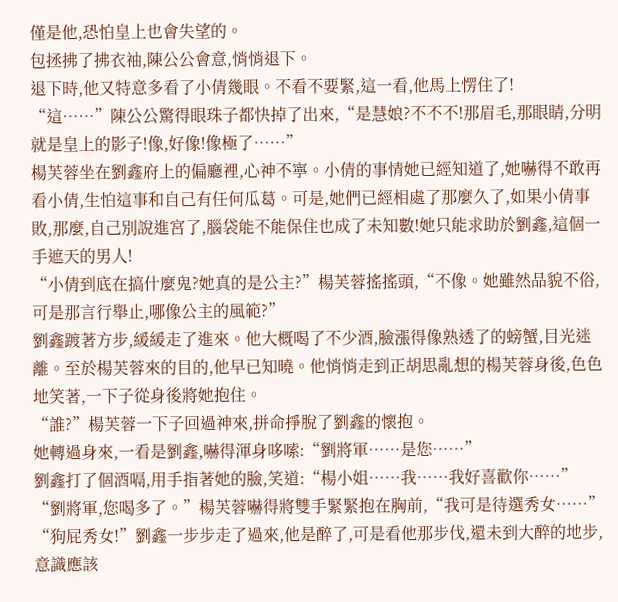僅是他,恐怕皇上也會失望的。
包拯拂了拂衣袖,陳公公會意,悄悄退下。
退下時,他又特意多看了小倩幾眼。不看不要緊,這一看,他馬上愣住了!
“這……”陳公公驚得眼珠子都快掉了出來,“是慧娘?不不不!那眉毛,那眼睛,分明就是皇上的影子!像,好像!像極了……”
楊芙蓉坐在劉鑫府上的偏廳裡,心神不寧。小倩的事情她已經知道了,她嚇得不敢再看小倩,生怕這事和自己有任何瓜葛。可是,她們已經相處了那麼久了,如果小倩事敗,那麼,自己別說進宮了,腦袋能不能保住也成了未知數!她只能求助於劉鑫,這個一手遮天的男人!
“小倩到底在搞什麼鬼?她真的是公主?”楊芙蓉搖搖頭,“不像。她雖然品貌不俗,可是那言行舉止,哪像公主的風範?”
劉鑫踱著方步,緩緩走了進來。他大概喝了不少酒,臉漲得像熟透了的螃蟹,目光迷離。至於楊芙蓉來的目的,他早已知曉。他悄悄走到正胡思亂想的楊芙蓉身後,色色地笑著,一下子從身後將她抱住。
“誰?”楊芙蓉一下子回過神來,拼命掙脫了劉鑫的懷抱。
她轉過身來,一看是劉鑫,嚇得渾身哆嗦:“劉將軍……是您……”
劉鑫打了個酒嗝,用手指著她的臉,笑道:“楊小姐……我……我好喜歡你……”
“劉將軍,您喝多了。”楊芙蓉嚇得將雙手緊緊抱在胸前,“我可是待選秀女……”
“狗屁秀女!”劉鑫一步步走了過來,他是醉了,可是看他那步伐,還未到大醉的地步,意識應該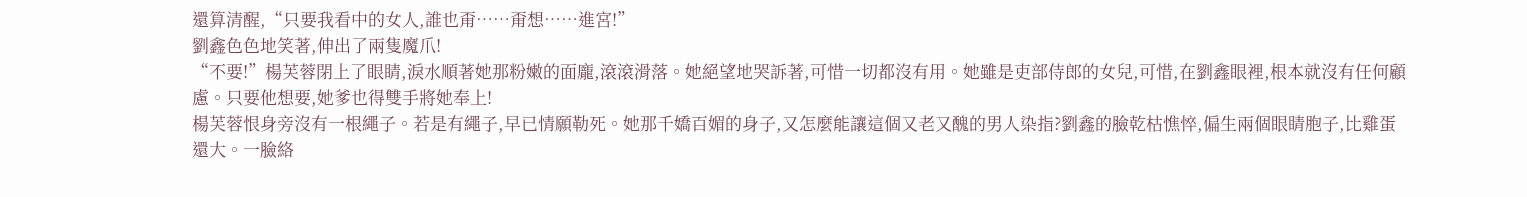還算清醒,“只要我看中的女人,誰也甭……甭想……進宮!”
劉鑫色色地笑著,伸出了兩隻魔爪!
“不要!”楊芙蓉閉上了眼睛,淚水順著她那粉嫩的面龐,滾滾滑落。她絕望地哭訴著,可惜一切都沒有用。她雖是吏部侍郎的女兒,可惜,在劉鑫眼裡,根本就沒有任何顧慮。只要他想要,她爹也得雙手將她奉上!
楊芙蓉恨身旁沒有一根繩子。若是有繩子,早已情願勒死。她那千嬌百媚的身子,又怎麼能讓這個又老又醜的男人染指?劉鑫的臉乾枯憔悴,偏生兩個眼睛胞子,比雞蛋還大。一臉絡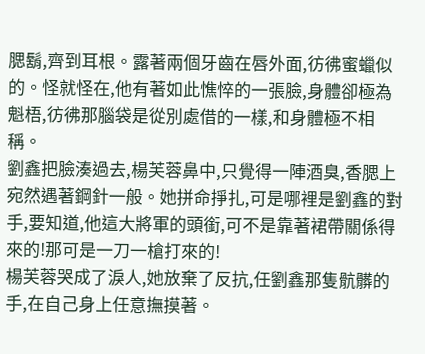腮鬍,齊到耳根。露著兩個牙齒在唇外面,彷彿蜜蠟似的。怪就怪在,他有著如此憔悴的一張臉,身體卻極為魁梧,彷彿那腦袋是從別處借的一樣,和身體極不相稱。
劉鑫把臉湊過去,楊芙蓉鼻中,只覺得一陣酒臭,香腮上宛然遇著鋼針一般。她拼命掙扎,可是哪裡是劉鑫的對手,要知道,他這大將軍的頭銜,可不是靠著裙帶關係得來的!那可是一刀一槍打來的!
楊芙蓉哭成了淚人,她放棄了反抗,任劉鑫那隻骯髒的手,在自己身上任意撫摸著。